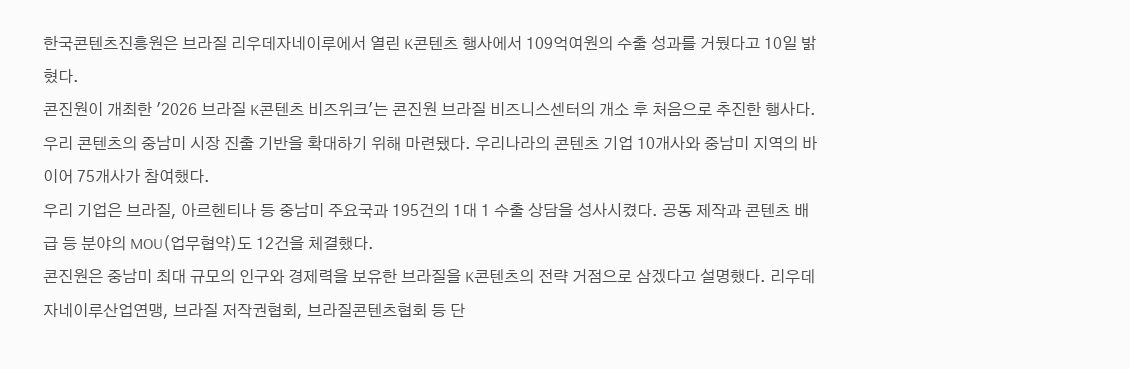한국콘텐츠진흥원은 브라질 리우데자네이루에서 열린 K콘텐츠 행사에서 109억여원의 수출 성과를 거뒀다고 10일 밝혔다.
콘진원이 개최한 '2026 브라질 K콘텐츠 비즈위크'는 콘진원 브라질 비즈니스센터의 개소 후 처음으로 추진한 행사다. 우리 콘텐츠의 중남미 시장 진출 기반을 확대하기 위해 마련됐다. 우리나라의 콘텐츠 기업 10개사와 중남미 지역의 바이어 75개사가 참여했다.
우리 기업은 브라질, 아르헨티나 등 중남미 주요국과 195건의 1대 1 수출 상담을 성사시켰다. 공동 제작과 콘텐츠 배급 등 분야의 MOU(업무협약)도 12건을 체결했다.
콘진원은 중남미 최대 규모의 인구와 경제력을 보유한 브라질을 K콘텐츠의 전략 거점으로 삼겠다고 설명했다. 리우데자네이루산업연맹, 브라질 저작권협회, 브라질콘텐츠협회 등 단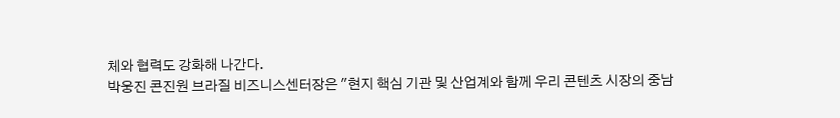체와 협력도 강화해 나간다.
박웅진 콘진원 브라질 비즈니스센터장은 "현지 핵심 기관 및 산업계와 함께 우리 콘텐츠 시장의 중남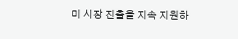미 시장 진출을 지속 지원하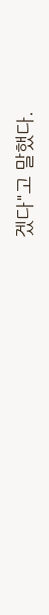겠다"고 말했다.